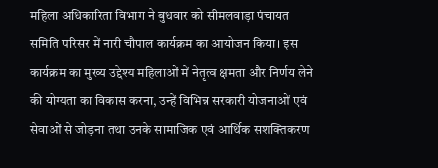महिला अधिकारिता विभाग ने बुधवार को सीमलवाड़ा पंचायत समिति परिसर में नारी चौपाल कार्यक्रम का आयोजन किया। इस कार्यक्रम का मुख्य उद्देश्य महिलाओं में नेतृत्व क्षमता और निर्णय लेने की योग्यता का विकास करना, उन्हें विभिन्न सरकारी योजनाओं एवं सेवाओं से जोड़ना तथा उनके सामाजिक एवं आर्थिक सशक्तिकरण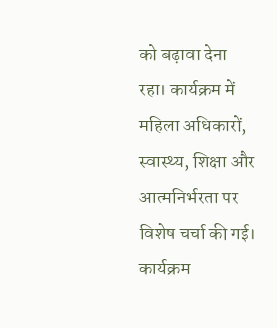को बढ़ावा देना रहा। कार्यक्रम में महिला अधिकारों, स्वास्थ्य, शिक्षा और आत्मनिर्भरता पर विशेष चर्चा की गई। कार्यक्रम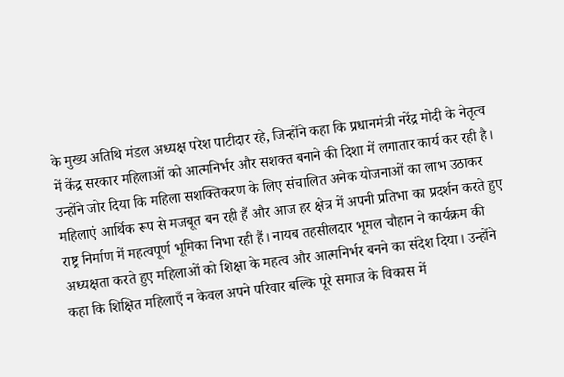के मुख्य अतिथि मंडल अध्यक्ष परेश पाटीदार रहे, जिन्होंने कहा कि प्रधानमंत्री नरेंद्र मोदी के नेतृत्व में केंद्र सरकार महिलाओं को आत्मनिर्भर और सशक्त बनाने की दिशा में लगातार कार्य कर रही है। उन्होंने जोर दिया कि महिला सशक्तिकरण के लिए संचालित अनेक योजनाओं का लाभ उठाकर महिलाएं आर्थिक रूप से मजबूत बन रही हैं और आज हर क्षेत्र में अपनी प्रतिभा का प्रदर्शन करते हुए राष्ट्र निर्माण में महत्वपूर्ण भूमिका निभा रही हैं। नायब तहसीलदार भूमल चौहान ने कार्यक्रम की अध्यक्षता करते हुए महिलाओं को शिक्षा के महत्व और आत्मनिर्भर बनने का संदेश दिया। उन्होंने कहा कि शिक्षित महिलाएँ न केवल अपने परिवार बल्कि पूरे समाज के विकास में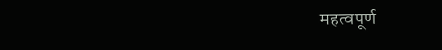महत्वपूर्ण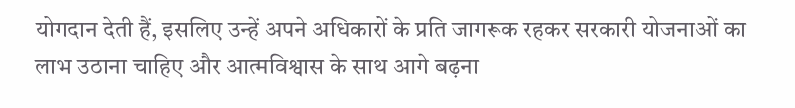योगदान देती हैं, इसलिए उन्हें अपने अधिकारों के प्रति जागरूक रहकर सरकारी योजनाओं का लाभ उठाना चाहिए और आत्मविश्वास के साथ आगे बढ़ना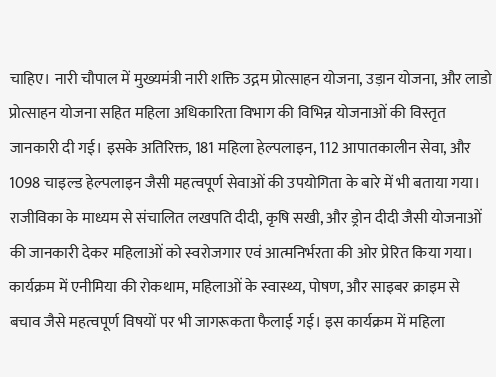चाहिए। नारी चौपाल में मुख्यमंत्री नारी शक्ति उद्गम प्रोत्साहन योजना, उड़ान योजना, और लाडो प्रोत्साहन योजना सहित महिला अधिकारिता विभाग की विभिन्न योजनाओं की विस्तृत जानकारी दी गई। इसके अतिरिक्त, 181 महिला हेल्पलाइन, 112 आपातकालीन सेवा, और 1098 चाइल्ड हेल्पलाइन जैसी महत्वपूर्ण सेवाओं की उपयोगिता के बारे में भी बताया गया। राजीविका के माध्यम से संचालित लखपति दीदी, कृषि सखी, और ड्रोन दीदी जैसी योजनाओं की जानकारी देकर महिलाओं को स्वरोजगार एवं आत्मनिर्भरता की ओर प्रेरित किया गया। कार्यक्रम में एनीमिया की रोकथाम, महिलाओं के स्वास्थ्य, पोषण, और साइबर क्राइम से बचाव जैसे महत्वपूर्ण विषयों पर भी जागरूकता फैलाई गई। इस कार्यक्रम में महिला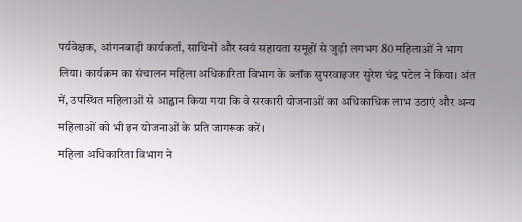पर्यवेक्षक, आंगनबाड़ी कार्यकर्ता, साथिनों और स्वयं सहायता समूहों से जुड़ी लगभग 80 महिलाओं ने भाग लिया। कार्यक्रम का संचालन महिला अधिकारिता विभाग के ब्लॉक सुपरवाइजर सुरेश चंद्र पटेल ने किया। अंत में, उपस्थित महिलाओं से आह्वान किया गया कि वे सरकारी योजनाओं का अधिकाधिक लाभ उठाएं और अन्य महिलाओं को भी इन योजनाओं के प्रति जागरूक करें।
महिला अधिकारिता विभाग ने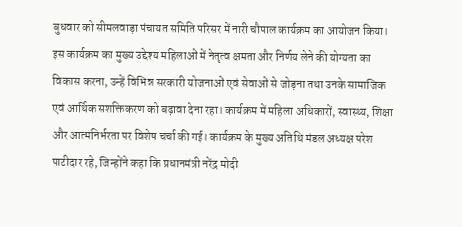बुधवार को सीमलवाड़ा पंचायत समिति परिसर में नारी चौपाल कार्यक्रम का आयोजन किया। इस कार्यक्रम का मुख्य उद्देश्य महिलाओं में नेतृत्व क्षमता और निर्णय लेने की योग्यता का विकास करना, उन्हें विभिन्न सरकारी योजनाओं एवं सेवाओं से जोड़ना तथा उनके सामाजिक एवं आर्थिक सशक्तिकरण को बढ़ावा देना रहा। कार्यक्रम में महिला अधिकारों, स्वास्थ्य, शिक्षा और आत्मनिर्भरता पर विशेष चर्चा की गई। कार्यक्रम के मुख्य अतिथि मंडल अध्यक्ष परेश पाटीदार रहे, जिन्होंने कहा कि प्रधानमंत्री नरेंद्र मोदी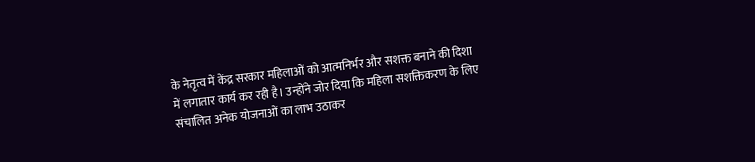के नेतृत्व में केंद्र सरकार महिलाओं को आत्मनिर्भर और सशक्त बनाने की दिशा में लगातार कार्य कर रही है। उन्होंने जोर दिया कि महिला सशक्तिकरण के लिए संचालित अनेक योजनाओं का लाभ उठाकर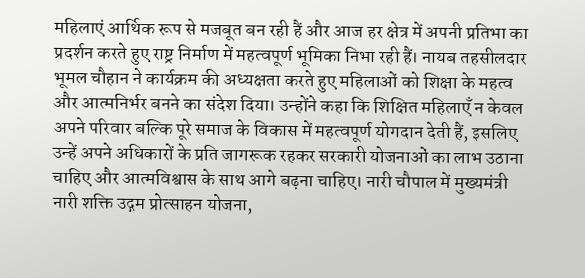महिलाएं आर्थिक रूप से मजबूत बन रही हैं और आज हर क्षेत्र में अपनी प्रतिभा का प्रदर्शन करते हुए राष्ट्र निर्माण में महत्वपूर्ण भूमिका निभा रही हैं। नायब तहसीलदार भूमल चौहान ने कार्यक्रम की अध्यक्षता करते हुए महिलाओं को शिक्षा के महत्व और आत्मनिर्भर बनने का संदेश दिया। उन्होंने कहा कि शिक्षित महिलाएँ न केवल अपने परिवार बल्कि पूरे समाज के विकास में महत्वपूर्ण योगदान देती हैं, इसलिए उन्हें अपने अधिकारों के प्रति जागरूक रहकर सरकारी योजनाओं का लाभ उठाना चाहिए और आत्मविश्वास के साथ आगे बढ़ना चाहिए। नारी चौपाल में मुख्यमंत्री नारी शक्ति उद्गम प्रोत्साहन योजना,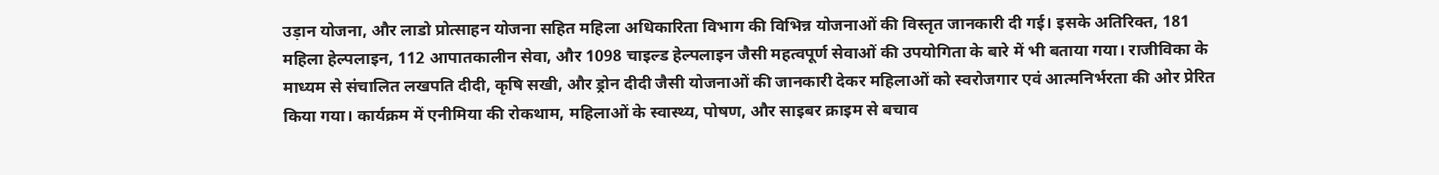उड़ान योजना, और लाडो प्रोत्साहन योजना सहित महिला अधिकारिता विभाग की विभिन्न योजनाओं की विस्तृत जानकारी दी गई। इसके अतिरिक्त, 181 महिला हेल्पलाइन, 112 आपातकालीन सेवा, और 1098 चाइल्ड हेल्पलाइन जैसी महत्वपूर्ण सेवाओं की उपयोगिता के बारे में भी बताया गया। राजीविका के माध्यम से संचालित लखपति दीदी, कृषि सखी, और ड्रोन दीदी जैसी योजनाओं की जानकारी देकर महिलाओं को स्वरोजगार एवं आत्मनिर्भरता की ओर प्रेरित किया गया। कार्यक्रम में एनीमिया की रोकथाम, महिलाओं के स्वास्थ्य, पोषण, और साइबर क्राइम से बचाव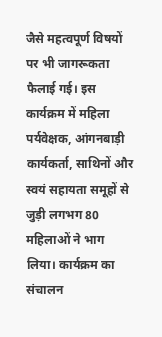जैसे महत्वपूर्ण विषयों पर भी जागरूकता फैलाई गई। इस कार्यक्रम में महिला पर्यवेक्षक, आंगनबाड़ी कार्यकर्ता, साथिनों और स्वयं सहायता समूहों से जुड़ी लगभग 80 महिलाओं ने भाग लिया। कार्यक्रम का संचालन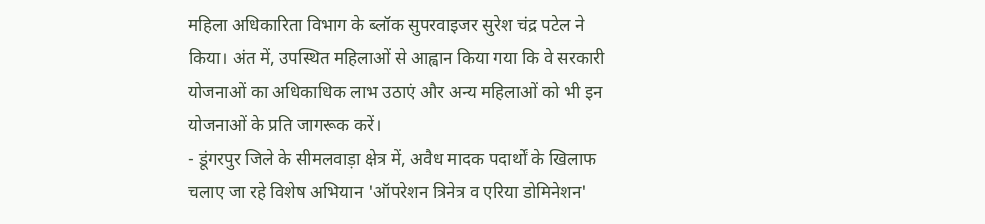महिला अधिकारिता विभाग के ब्लॉक सुपरवाइजर सुरेश चंद्र पटेल ने किया। अंत में, उपस्थित महिलाओं से आह्वान किया गया कि वे सरकारी योजनाओं का अधिकाधिक लाभ उठाएं और अन्य महिलाओं को भी इन योजनाओं के प्रति जागरूक करें।
- डूंगरपुर जिले के सीमलवाड़ा क्षेत्र में, अवैध मादक पदार्थों के खिलाफ चलाए जा रहे विशेष अभियान 'ऑपरेशन त्रिनेत्र व एरिया डोमिनेशन'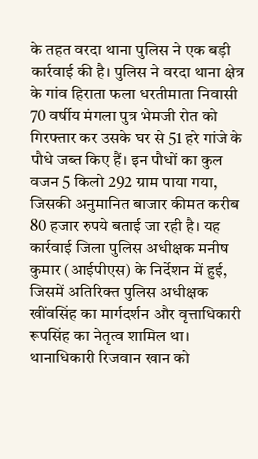के तहत वरदा थाना पुलिस ने एक बड़ी कार्रवाई की है। पुलिस ने वरदा थाना क्षेत्र के गांव हिराता फला धरतीमाता निवासी 70 वर्षीय मंगला पुत्र भेमजी रोत को गिरफ्तार कर उसके घर से 51 हरे गांजे के पौधे जब्त किए हैं। इन पौधों का कुल वजन 5 किलो 292 ग्राम पाया गया, जिसकी अनुमानित बाजार कीमत करीब 80 हजार रुपये बताई जा रही है। यह कार्रवाई जिला पुलिस अधीक्षक मनीष कुमार (आईपीएस) के निर्देशन में हुई, जिसमें अतिरिक्त पुलिस अधीक्षक खींवसिंह का मार्गदर्शन और वृत्ताधिकारी रूपसिंह का नेतृत्व शामिल था। थानाधिकारी रिजवान खान को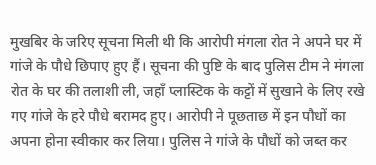मुखबिर के जरिए सूचना मिली थी कि आरोपी मंगला रोत ने अपने घर में गांजे के पौधे छिपाए हुए हैं। सूचना की पुष्टि के बाद पुलिस टीम ने मंगला रोत के घर की तलाशी ली, जहाँ प्लास्टिक के कट्टों में सुखाने के लिए रखे गए गांजे के हरे पौधे बरामद हुए। आरोपी ने पूछताछ में इन पौधों का अपना होना स्वीकार कर लिया। पुलिस ने गांजे के पौधों को जब्त कर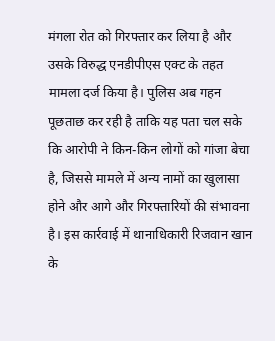मंगला रोत को गिरफ्तार कर लिया है और उसके विरुद्ध एनडीपीएस एक्ट के तहत मामला दर्ज किया है। पुलिस अब गहन पूछताछ कर रही है ताकि यह पता चल सके कि आरोपी ने किन-किन लोगों को गांजा बेचा है, जिससे मामले में अन्य नामों का खुलासा होने और आगे और गिरफ्तारियों की संभावना है। इस कार्रवाई में थानाधिकारी रिजवान खान के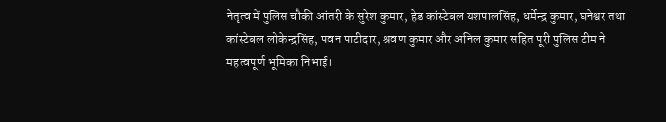नेतृत्व में पुलिस चौकी आंतरी के सुरेश कुमार, हेड कांस्टेबल यशपालसिंह, धर्मेन्द्र कुमार, घनेश्वर तथा कांस्टेबल लोकेन्द्रसिंह, पवन पाटीदार, श्रवण कुमार और अनिल कुमार सहित पूरी पुलिस टीम ने महत्वपूर्ण भूमिका निभाई।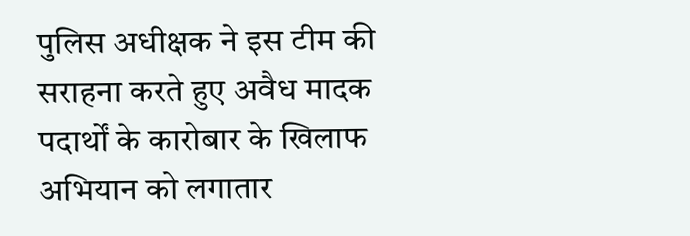पुलिस अधीक्षक ने इस टीम की सराहना करते हुए अवैध मादक पदार्थों के कारोबार के खिलाफ अभियान को लगातार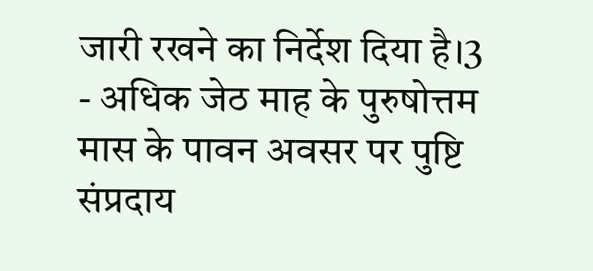जारी रखने का निर्देश दिया है।3
- अधिक जेठ माह के पुरुषोत्तम मास के पावन अवसर पर पुष्टि संप्रदाय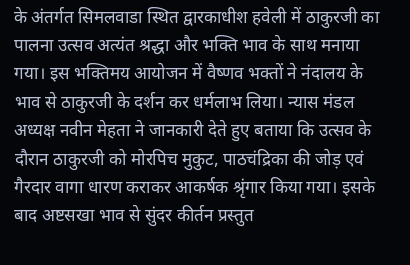के अंतर्गत सिमलवाडा स्थित द्वारकाधीश हवेली में ठाकुरजी का पालना उत्सव अत्यंत श्रद्धा और भक्ति भाव के साथ मनाया गया। इस भक्तिमय आयोजन में वैष्णव भक्तों ने नंदालय के भाव से ठाकुरजी के दर्शन कर धर्मलाभ लिया। न्यास मंडल अध्यक्ष नवीन मेहता ने जानकारी देते हुए बताया कि उत्सव के दौरान ठाकुरजी को मोरपिच मुकुट, पाठचंद्रिका की जोड़ एवं गैरदार वागा धारण कराकर आकर्षक श्रृंगार किया गया। इसके बाद अष्टसखा भाव से सुंदर कीर्तन प्रस्तुत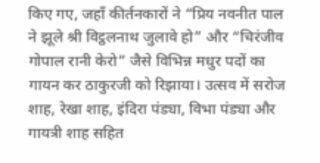किए गए, जहाँ कीर्तनकारों ने “प्रिय नवनीत पाल ने झूले श्री विट्ठलनाथ जुलावे हो” और “चिरंजीव गोपाल रानी केरो” जैसे विभिन्न मधुर पदों का गायन कर ठाकुरजी को रिझाया। उत्सव में सरोज शाह, रेखा शाह, इंदिरा पंड्या, विभा पंड्या और गायत्री शाह सहित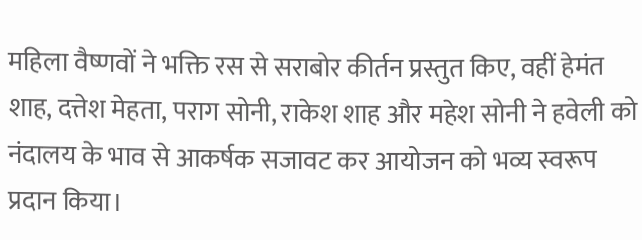महिला वैष्णवों ने भक्ति रस से सराबोर कीर्तन प्रस्तुत किए, वहीं हेमंत शाह, दत्तेश मेहता, पराग सोनी, राकेश शाह और महेश सोनी ने हवेली को नंदालय के भाव से आकर्षक सजावट कर आयोजन को भव्य स्वरूप प्रदान किया।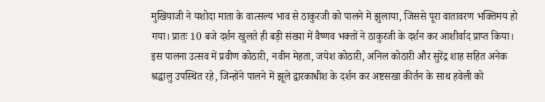मुखियाजी ने यशोदा माता के वात्सल्य भाव से ठाकुरजी को पालने में झुलाया, जिससे पूरा वातावरण भक्तिमय हो गया। प्रातः 10 बजे दर्शन खुलते ही बड़ी संख्या में वैष्णव भक्तों ने ठाकुरजी के दर्शन कर आशीर्वाद प्राप्त किया। इस पालना उत्सव में प्रवीण कोठारी, नवीन मेहता, जयेश कोठारी, अनिल कोठारी और सुरेंद्र शाह सहित अनेक श्रद्धालु उपस्थित रहे, जिन्होंने पालने में झूले द्वारकाधीश के दर्शन कर अष्टसखा कीर्तन के साथ हवेली को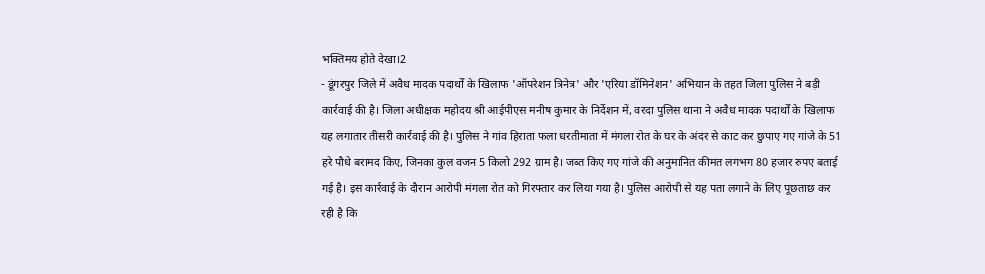भक्तिमय होते देखा।2
- डूंगरपुर जिले में अवैध मादक पदार्थों के खिलाफ 'ऑपरेशन त्रिनेत्र' और 'एरिया डॉमिनेशन' अभियान के तहत जिला पुलिस ने बड़ी कार्रवाई की है। जिला अधीक्षक महोदय श्री आईपीएस मनीष कुमार के निर्देशन में, वरदा पुलिस थाना ने अवैध मादक पदार्थों के खिलाफ यह लगातार तीसरी कार्रवाई की है। पुलिस ने गांव हिराता फला धरतीमाता में मंगला रोत के घर के अंदर से काट कर छुपाए गए गांजे के 51 हरे पौधे बरामद किए, जिनका कुल वजन 5 किलो 292 ग्राम है। जब्त किए गए गांजे की अनुमानित कीमत लगभग 80 हजार रुपए बताई गई है। इस कार्रवाई के दौरान आरोपी मंगला रोत को गिरफ्तार कर लिया गया है। पुलिस आरोपी से यह पता लगाने के लिए पूछताछ कर रही है कि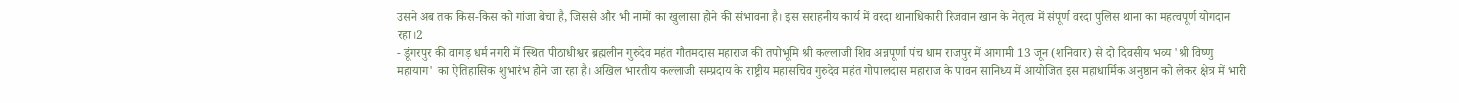उसने अब तक किस-किस को गांजा बेचा है, जिससे और भी नामों का खुलासा होने की संभावना है। इस सराहनीय कार्य में वरदा थानाधिकारी रिजवान खान के नेतृत्व में संपूर्ण वरदा पुलिस थाना का महत्वपूर्ण योगदान रहा।2
- डूंगरपुर की वागड़ धर्म नगरी में स्थित पीठाधीश्वर ब्रह्मलीन गुरुदेव महंत गौतमदास महाराज की तपोभूमि श्री कल्लाजी शिव अन्नपूर्णा पंच धाम राजपुर में आगामी 13 जून (शनिवार) से दो दिवसीय भव्य 'श्री विष्णु महायाग' का ऐतिहासिक शुभारंभ होने जा रहा है। अखिल भारतीय कल्लाजी सम्प्रदाय के राष्ट्रीय महासचिव गुरुदेव महंत गोपालदास महाराज के पावन सानिध्य में आयोजित इस महाधार्मिक अनुष्ठान को लेकर क्षेत्र में भारी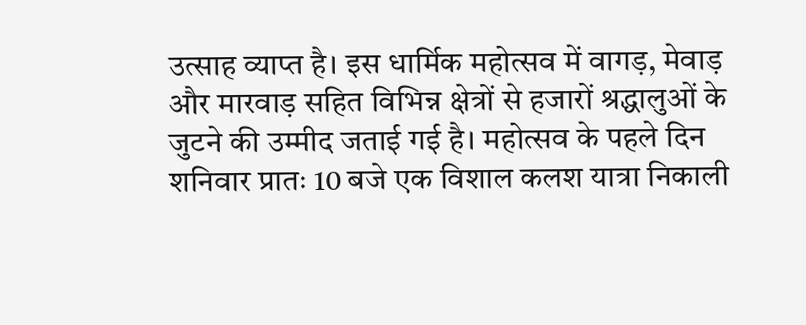उत्साह व्याप्त है। इस धार्मिक महोत्सव में वागड़, मेवाड़ और मारवाड़ सहित विभिन्न क्षेत्रों से हजारों श्रद्धालुओं के जुटने की उम्मीद जताई गई है। महोत्सव के पहले दिन शनिवार प्रातः 10 बजे एक विशाल कलश यात्रा निकाली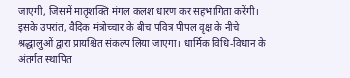जाएगी, जिसमें मातृशक्ति मंगल कलश धारण कर सहभागिता करेंगी। इसके उपरांत, वैदिक मंत्रोच्चार के बीच पवित्र पीपल वृक्ष के नीचे श्रद्धालुओं द्वारा प्रायश्चित संकल्प लिया जाएगा। धार्मिक विधि-विधान के अंतर्गत स्थापित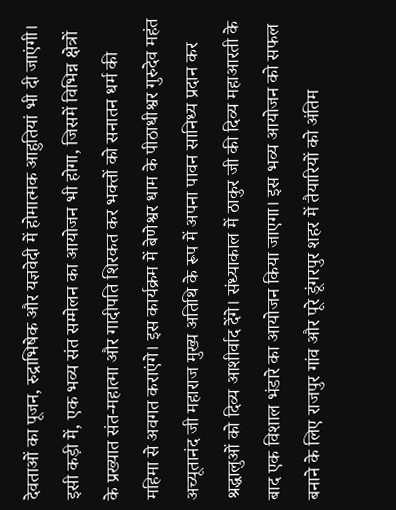देवताओं का पूजन, रुद्राभिषेक और यज्ञवेदी में होमात्मक आहुतियां भी दी जाएंगी। इसी कड़ी में, एक भव्य संत सम्मेलन का आयोजन भी होगा, जिसमें विभिन्न क्षेत्रों के प्रख्यात संत-महात्मा और गादीपति शिरकत कर भक्तों को सनातन धर्म की महिमा से अवगत कराएंगे। इस कार्यक्रम में बेणेश्वर धाम के पीठाधीश्वर गुरुदेव महंत अच्यूतानंद जी महाराज मुख्य अतिथि के रूप में अपना पावन सानिध्य प्रदान कर श्रद्धालुओं को दिव्य आशीर्वाद देंगे। संध्याकाल में ठाकुर जी की दिव्य महाआरती के बाद एक विशाल भंडारे का आयोजन किया जाएगा। इस भव्य आयोजन को सफल बनाने के लिए राजपुर गांव और पूरे डूंगरपुर शहर में तैयारियों को अंतिम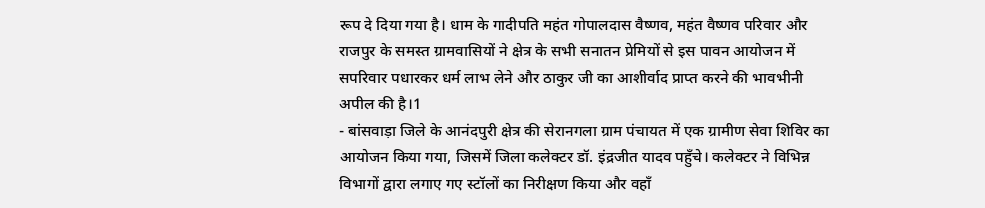रूप दे दिया गया है। धाम के गादीपति महंत गोपालदास वैष्णव, महंत वैष्णव परिवार और राजपुर के समस्त ग्रामवासियों ने क्षेत्र के सभी सनातन प्रेमियों से इस पावन आयोजन में सपरिवार पधारकर धर्म लाभ लेने और ठाकुर जी का आशीर्वाद प्राप्त करने की भावभीनी अपील की है।1
- बांसवाड़ा जिले के आनंदपुरी क्षेत्र की सेरानगला ग्राम पंचायत में एक ग्रामीण सेवा शिविर का आयोजन किया गया, जिसमें जिला कलेक्टर डॉ. इंद्रजीत यादव पहुँचे। कलेक्टर ने विभिन्न विभागों द्वारा लगाए गए स्टॉलों का निरीक्षण किया और वहाँ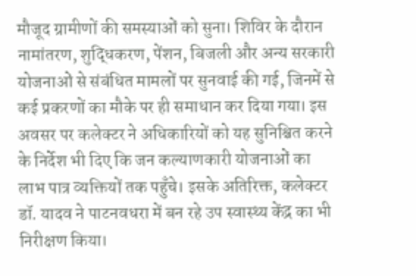मौजूद ग्रामीणों की समस्याओं को सुना। शिविर के दौरान नामांतरण, शुद्धिकरण, पेंशन, बिजली और अन्य सरकारी योजनाओं से संबंधित मामलों पर सुनवाई की गई, जिनमें से कई प्रकरणों का मौके पर ही समाधान कर दिया गया। इस अवसर पर कलेक्टर ने अधिकारियों को यह सुनिश्चित करने के निर्देश भी दिए कि जन कल्याणकारी योजनाओं का लाभ पात्र व्यक्तियों तक पहुँचे। इसके अतिरिक्त, कलेक्टर डॉ. यादव ने पाटनवधरा में बन रहे उप स्वास्थ्य केंद्र का भी निरीक्षण किया।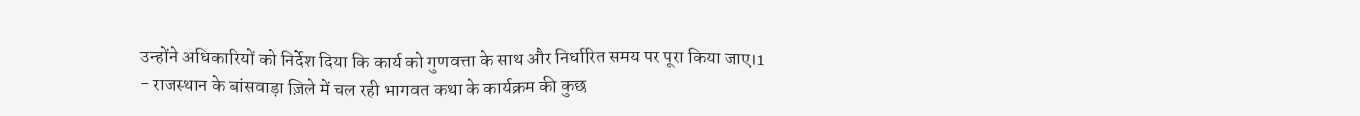उन्होंने अधिकारियों को निर्देश दिया कि कार्य को गुणवत्ता के साथ और निर्धारित समय पर पूरा किया जाए।1
- राजस्थान के बांसवाड़ा ज़िले में चल रही भागवत कथा के कार्यक्रम की कुछ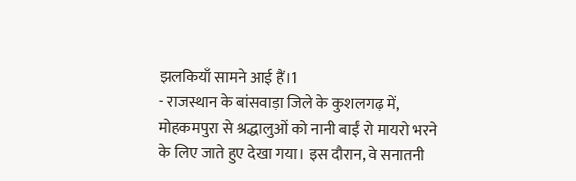झलकियाँ सामने आई हैं।1
- राजस्थान के बांसवाड़ा जिले के कुशलगढ़ में, मोहकमपुरा से श्रद्धालुओं को नानी बाईं रो मायरो भरने के लिए जाते हुए देखा गया। इस दौरान, वे सनातनी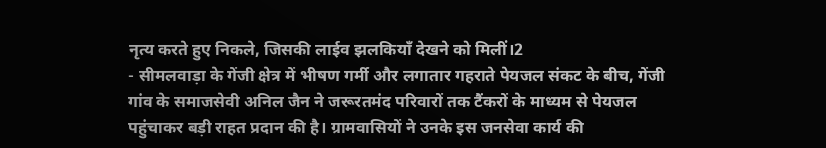नृत्य करते हुए निकले, जिसकी लाईव झलकियाँ देखने को मिलीं।2
- सीमलवाड़ा के गेंजी क्षेत्र में भीषण गर्मी और लगातार गहराते पेयजल संकट के बीच, गेंजी गांव के समाजसेवी अनिल जैन ने जरूरतमंद परिवारों तक टैंकरों के माध्यम से पेयजल पहुंचाकर बड़ी राहत प्रदान की है। ग्रामवासियों ने उनके इस जनसेवा कार्य की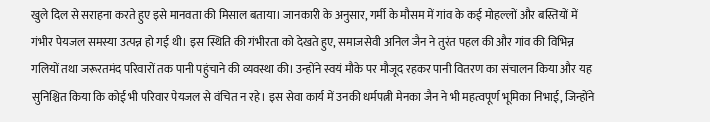खुले दिल से सराहना करते हुए इसे मानवता की मिसाल बताया। जानकारी के अनुसार, गर्मी के मौसम में गांव के कई मोहल्लों और बस्तियों में गंभीर पेयजल समस्या उत्पन्न हो गई थी। इस स्थिति की गंभीरता को देखते हुए, समाजसेवी अनिल जैन ने तुरंत पहल की और गांव की विभिन्न गलियों तथा जरूरतमंद परिवारों तक पानी पहुंचाने की व्यवस्था की। उन्होंने स्वयं मौके पर मौजूद रहकर पानी वितरण का संचालन किया और यह सुनिश्चित किया कि कोई भी परिवार पेयजल से वंचित न रहे। इस सेवा कार्य में उनकी धर्मपत्नी मेनका जैन ने भी महत्वपूर्ण भूमिका निभाई, जिन्होंने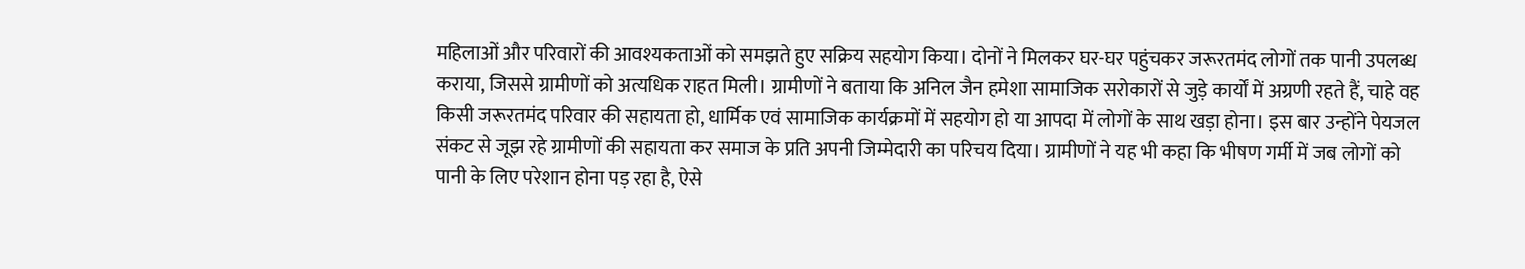महिलाओं और परिवारों की आवश्यकताओं को समझते हुए सक्रिय सहयोग किया। दोनों ने मिलकर घर-घर पहुंचकर जरूरतमंद लोगों तक पानी उपलब्ध कराया, जिससे ग्रामीणों को अत्यधिक राहत मिली। ग्रामीणों ने बताया कि अनिल जैन हमेशा सामाजिक सरोकारों से जुड़े कार्यों में अग्रणी रहते हैं, चाहे वह किसी जरूरतमंद परिवार की सहायता हो, धार्मिक एवं सामाजिक कार्यक्रमों में सहयोग हो या आपदा में लोगों के साथ खड़ा होना। इस बार उन्होंने पेयजल संकट से जूझ रहे ग्रामीणों की सहायता कर समाज के प्रति अपनी जिम्मेदारी का परिचय दिया। ग्रामीणों ने यह भी कहा कि भीषण गर्मी में जब लोगों को पानी के लिए परेशान होना पड़ रहा है, ऐसे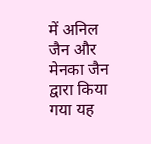में अनिल जैन और मेनका जैन द्वारा किया गया यह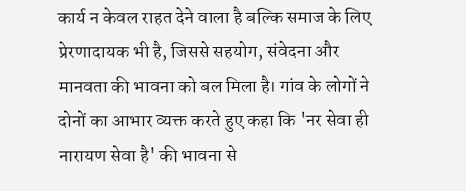कार्य न केवल राहत देने वाला है बल्कि समाज के लिए प्रेरणादायक भी है, जिससे सहयोग, संवेदना और मानवता की भावना को बल मिला है। गांव के लोगों ने दोनों का आभार व्यक्त करते हुए कहा कि 'नर सेवा ही नारायण सेवा है' की भावना से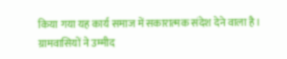किया गया यह कार्य समाज में सकारात्मक संदेश देने वाला है। ग्रामवासियों ने उम्मीद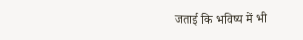जताई कि भविष्य में भी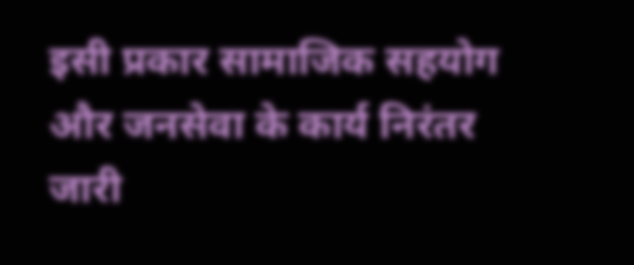इसी प्रकार सामाजिक सहयोग और जनसेवा के कार्य निरंतर जारी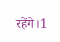रहेंगे।1